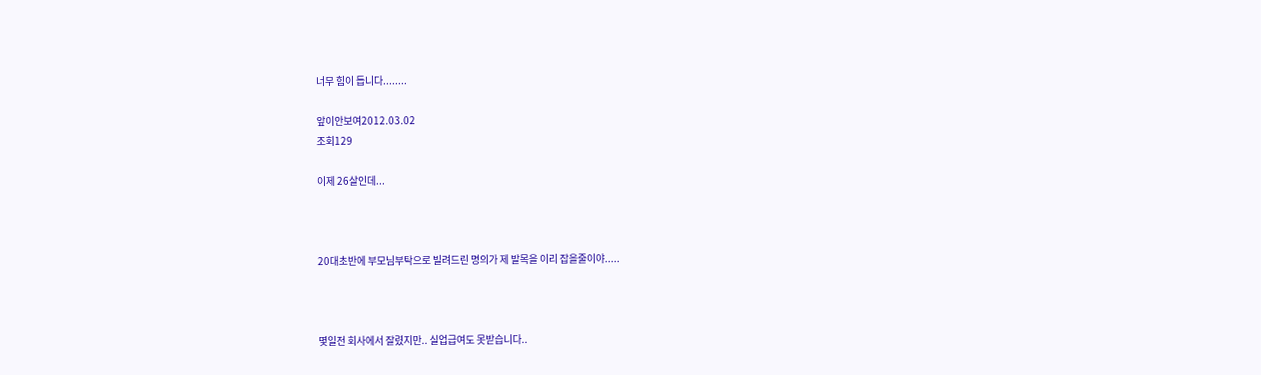너무 힘이 듭니다........

앞이안보여2012.03.02
조회129

이제 26살인데...



20대초반에 부모님부탁으로 빌려드린 명의가 제 발목을 이리 잡을줄이야.....



몇일전 회사에서 잘렸지만.. 실업급여도 못받습니다..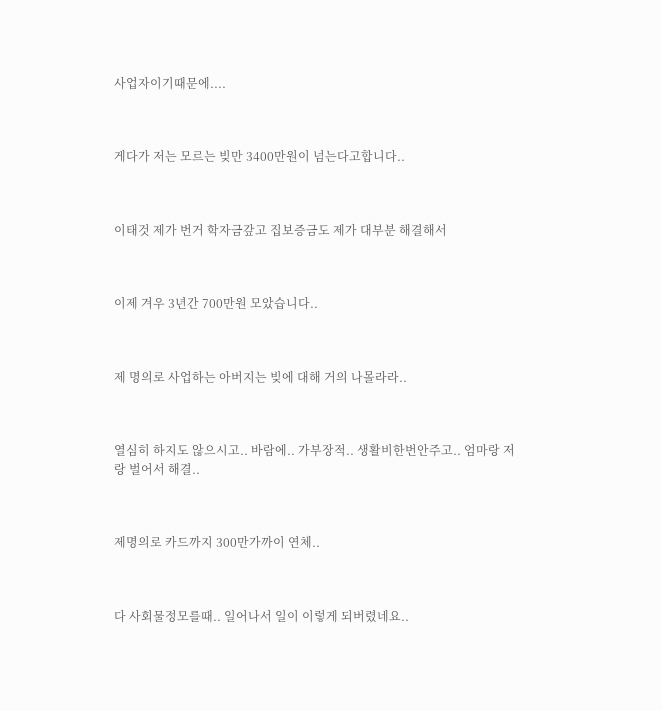사업자이기때문에....



게다가 저는 모르는 빚만 3400만원이 넘는다고합니다..



이태것 제가 번거 학자금갚고 집보증금도 제가 대부분 해결해서



이제 겨우 3년간 700만원 모았습니다..



제 명의로 사업하는 아버지는 빚에 대해 거의 나몰라라..



열심히 하지도 않으시고.. 바람에.. 가부장적.. 생활비한번안주고.. 엄마랑 저랑 벌어서 해결..



제명의로 카드까지 300만가까이 연체..



다 사회물정모를때.. 일어나서 일이 이렇게 되버렸네요..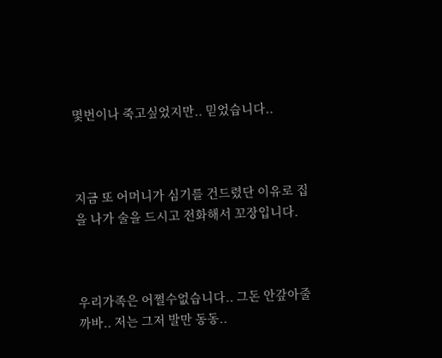몇번이나 죽고싶었지만.. 믿었습니다..



지금 또 어머니가 심기를 건드렸단 이유로 집을 나가 술을 드시고 전화해서 꼬장입니다.



우리가족은 어쩔수없습니다.. 그돈 안갚아줄까바.. 저는 그저 발만 동동..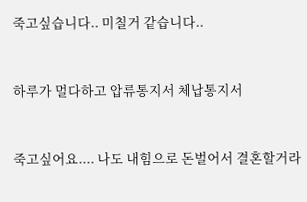죽고싶습니다.. 미칠거 같습니다..



하루가 멀다하고 압류통지서 체납통지서



죽고싶어요.... 나도 내힘으로 돈벌어서 결혼할거라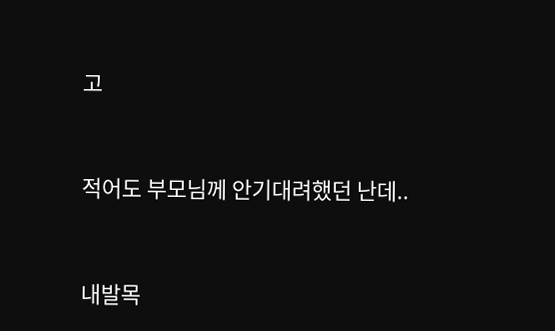고



적어도 부모님께 안기대려했던 난데..



내발목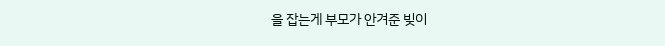을 잡는게 부모가 안겨준 빚이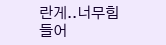란게..너무힘들어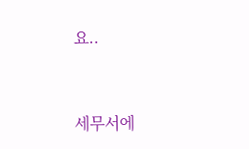요..



세무서에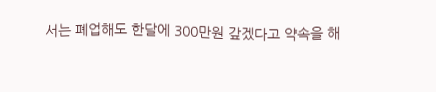서는 폐업해도 한달에 300만원 갚겠다고 약속을 해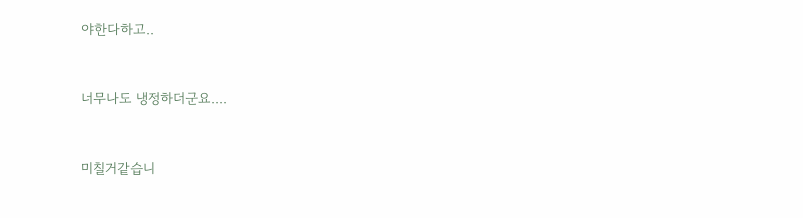야한다하고..



너무나도 냉정하더군요....



미칠거같습니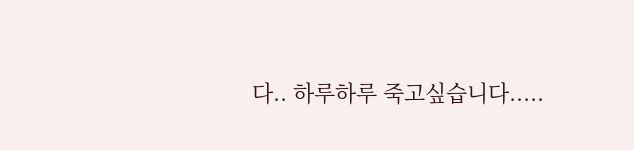다.. 하루하루 죽고싶습니다.....